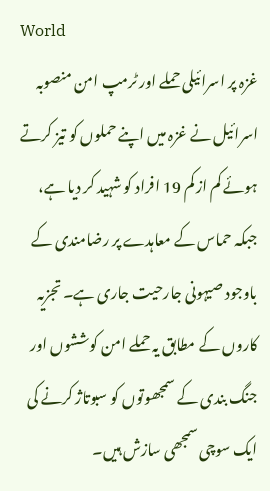World
غزہ پر اسرائیلی حملے اور ٹرمپ امن منصوبہ
اسرائیل نے غزہ میں اپنے حملوں کو تیز کرتے ہوئے کم از کم 19 افراد کو شہید کر دیا ہے، جبکہ حماس کے معاہدے پر رضامندی کے باوجود صیہونی جارحیت جاری ہے۔ تجزیہ کاروں کے مطابق یہ حملے امن کوششوں اور جنگ بندی کے سمجھوتوں کو سبوتاژ کرنے کی ایک سوچی سمجھی سازش ہیں۔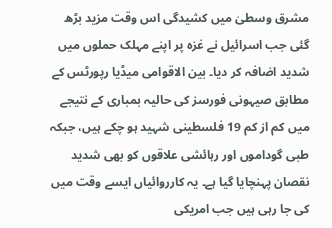مشرق وسطیٰ میں کشیدگی اس وقت مزید بڑھ گئی جب اسرائیل نے غزہ پر اپنے مہلک حملوں میں شدید اضافہ کر دیا۔ بین الاقوامی میڈیا رپورٹس کے مطابق صیہونی فورسز کی حالیہ بمباری کے نتیجے میں کم از کم 19 فلسطینی شہید ہو چکے ہیں، جبکہ طبی گوداموں اور رہائشی علاقوں کو بھی شدید نقصان پہنچایا گیا ہے۔ یہ کارروائیاں ایسے وقت میں کی جا رہی ہیں جب امریکی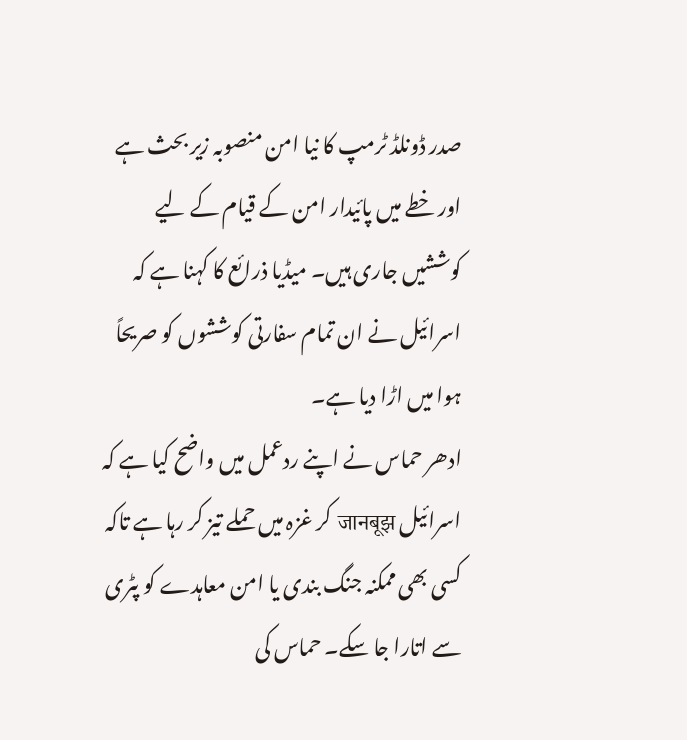صدر ڈونلڈ ٹرمپ کا نیا امن منصوبہ زیر بحث ہے اور خطے میں پائیدار امن کے قیام کے لیے کوششیں جاری ہیں۔ میڈیا ذرائع کا کہنا ہے کہ اسرائیل نے ان تمام سفارتی کوششوں کو صریحاً ہوا میں اڑا دیا ہے۔
ادھر حماس نے اپنے ردعمل میں واضح کیا ہے کہ اسرائیل जानबूझ کر غزہ میں حملے تیز کر رہا ہے تاکہ کسی بھی ممکنہ جنگ بندی یا امن معاہدے کو پٹری سے اتارا جا سکے۔ حماس کی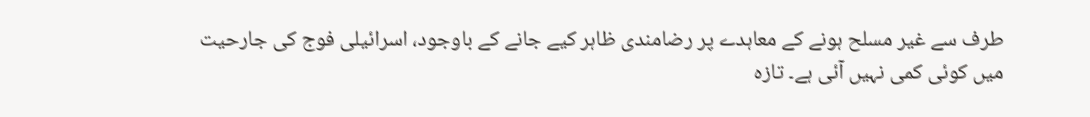طرف سے غیر مسلح ہونے کے معاہدے پر رضامندی ظاہر کیے جانے کے باوجود، اسرائیلی فوج کی جارحیت میں کوئی کمی نہیں آئی ہے۔ تازہ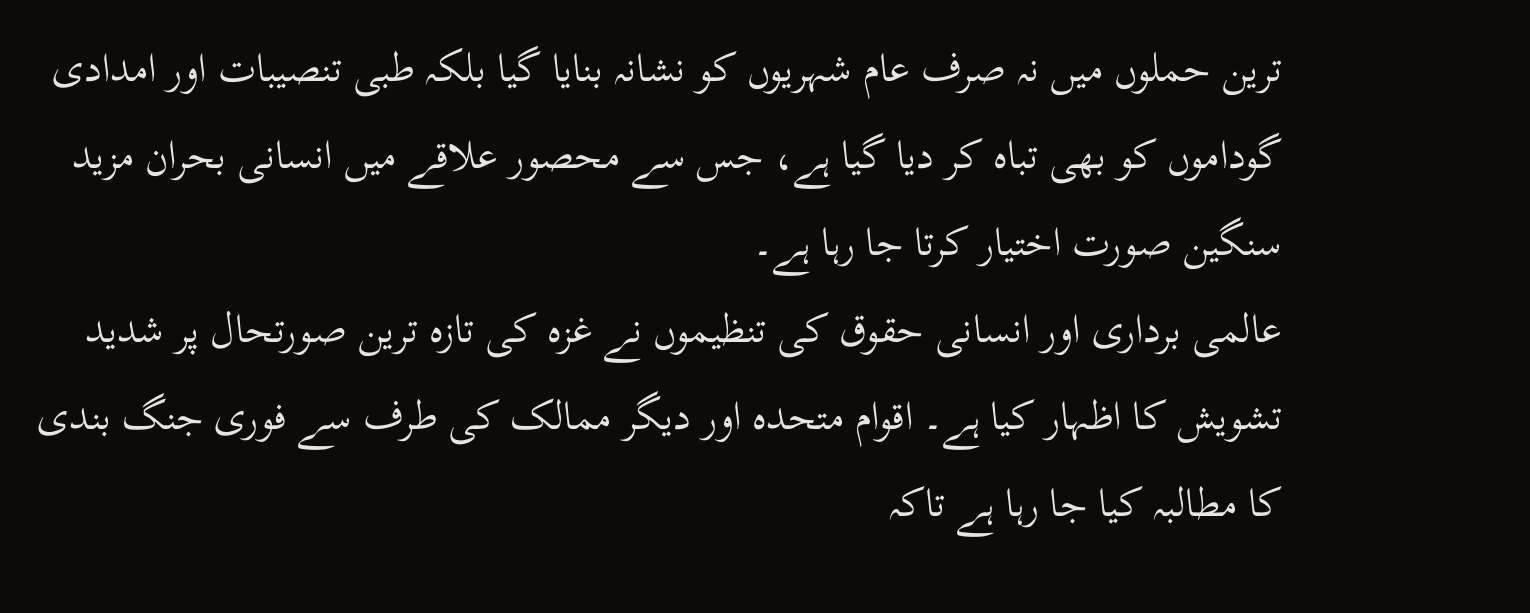ترین حملوں میں نہ صرف عام شہریوں کو نشانہ بنایا گیا بلکہ طبی تنصیبات اور امدادی گوداموں کو بھی تباہ کر دیا گیا ہے، جس سے محصور علاقے میں انسانی بحران مزید سنگین صورت اختیار کرتا جا رہا ہے۔
عالمی برداری اور انسانی حقوق کی تنظیموں نے غزہ کی تازہ ترین صورتحال پر شدید تشویش کا اظہار کیا ہے۔ اقوام متحدہ اور دیگر ممالک کی طرف سے فوری جنگ بندی کا مطالبہ کیا جا رہا ہے تاکہ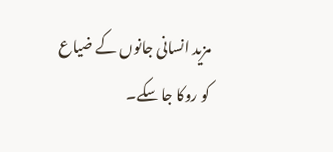مزید انسانی جانوں کے ضیاع کو روکا جا سکے۔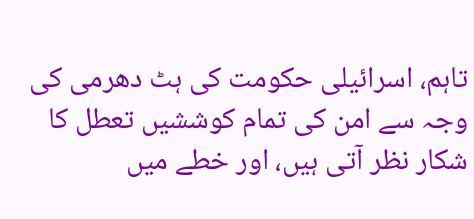تاہم، اسرائیلی حکومت کی ہٹ دھرمی کی وجہ سے امن کی تمام کوششیں تعطل کا شکار نظر آتی ہیں، اور خطے میں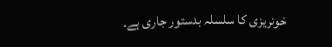خونریزی کا سلسلہ بدستور جاری ہے۔